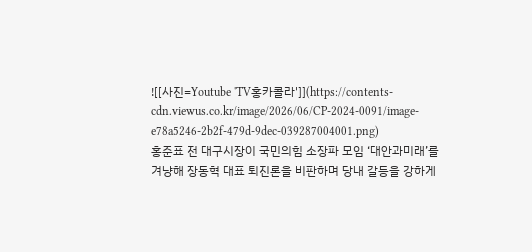![[사진=Youtube 'TV홍카콜라']](https://contents-cdn.viewus.co.kr/image/2026/06/CP-2024-0091/image-e78a5246-2b2f-479d-9dec-039287004001.png)
홍준표 전 대구시장이 국민의힘 소장파 모임 ‘대안과미래’를 겨냥해 장동혁 대표 퇴진론을 비판하며 당내 갈등을 강하게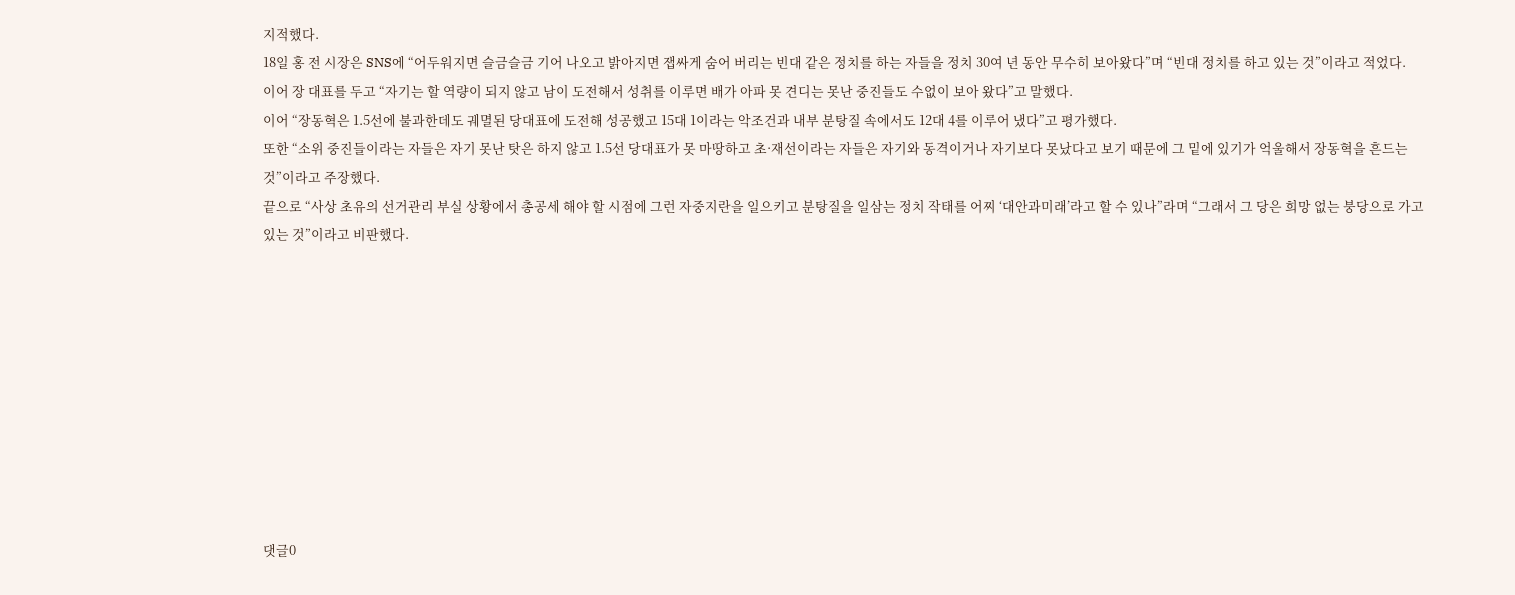지적했다.
18일 홍 전 시장은 SNS에 “어두워지면 슬금슬금 기어 나오고 밝아지면 잽싸게 숨어 버리는 빈대 같은 정치를 하는 자들을 정치 30여 년 동안 무수히 보아왔다”며 “빈대 정치를 하고 있는 것”이라고 적었다.
이어 장 대표를 두고 “자기는 할 역량이 되지 않고 남이 도전해서 성취를 이루면 배가 아파 못 견디는 못난 중진들도 수없이 보아 왔다”고 말했다.
이어 “장동혁은 1.5선에 불과한데도 궤멸된 당대표에 도전해 성공했고 15대 1이라는 악조건과 내부 분탕질 속에서도 12대 4를 이루어 냈다”고 평가했다.
또한 “소위 중진들이라는 자들은 자기 못난 탓은 하지 않고 1.5선 당대표가 못 마땅하고 초·재선이라는 자들은 자기와 동격이거나 자기보다 못났다고 보기 때문에 그 밑에 있기가 억울해서 장동혁을 흔드는 것”이라고 주장했다.
끝으로 “사상 초유의 선거관리 부실 상황에서 총공세 해야 할 시점에 그런 자중지란을 일으키고 분탕질을 일삼는 정치 작태를 어찌 ‘대안과미래’라고 할 수 있나”라며 “그래서 그 당은 희망 없는 붕당으로 가고 있는 것”이라고 비판했다.










댓글0